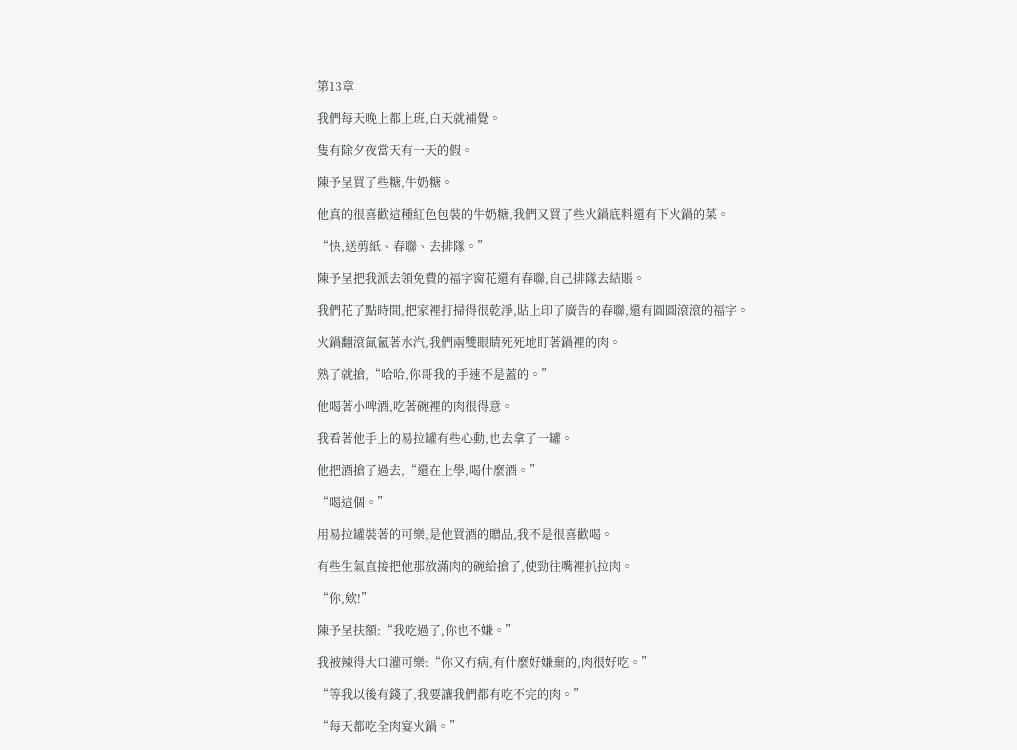第13章

我們每天晚上都上班,白天就補覺。

隻有除夕夜當天有一天的假。

陳予呈買了些糖,牛奶糖。

他真的很喜歡這種紅色包裝的牛奶糖,我們又買了些火鍋底料還有下火鍋的菜。

“快,送剪紙、春聯、去排隊。”

陳予呈把我派去領免費的福字窗花還有春聯,自己排隊去結賬。

我們花了點時間,把家裡打掃得很乾淨,貼上印了廣告的春聯,還有圓圓滾滾的福字。

火鍋翻滾氤氳著水汽,我們兩雙眼睛死死地盯著鍋裡的肉。

熟了就搶,“哈哈,你哥我的手速不是蓋的。”

他喝著小啤酒,吃著碗裡的肉很得意。

我看著他手上的易拉罐有些心動,也去拿了一罐。

他把酒搶了過去,“還在上學,喝什麼酒。”

“喝這個。”

用易拉罐裝著的可樂,是他買酒的贈品,我不是很喜歡喝。

有些生氣直接把他那放滿肉的碗給搶了,使勁往嘴裡扒拉肉。

“你,欸!”

陳予呈扶額:“我吃過了,你也不嫌。”

我被辣得大口灌可樂:“你又冇病,有什麼好嫌棄的,肉很好吃。”

“等我以後有錢了,我要讓我們都有吃不完的肉。”

“每天都吃全肉宴火鍋。”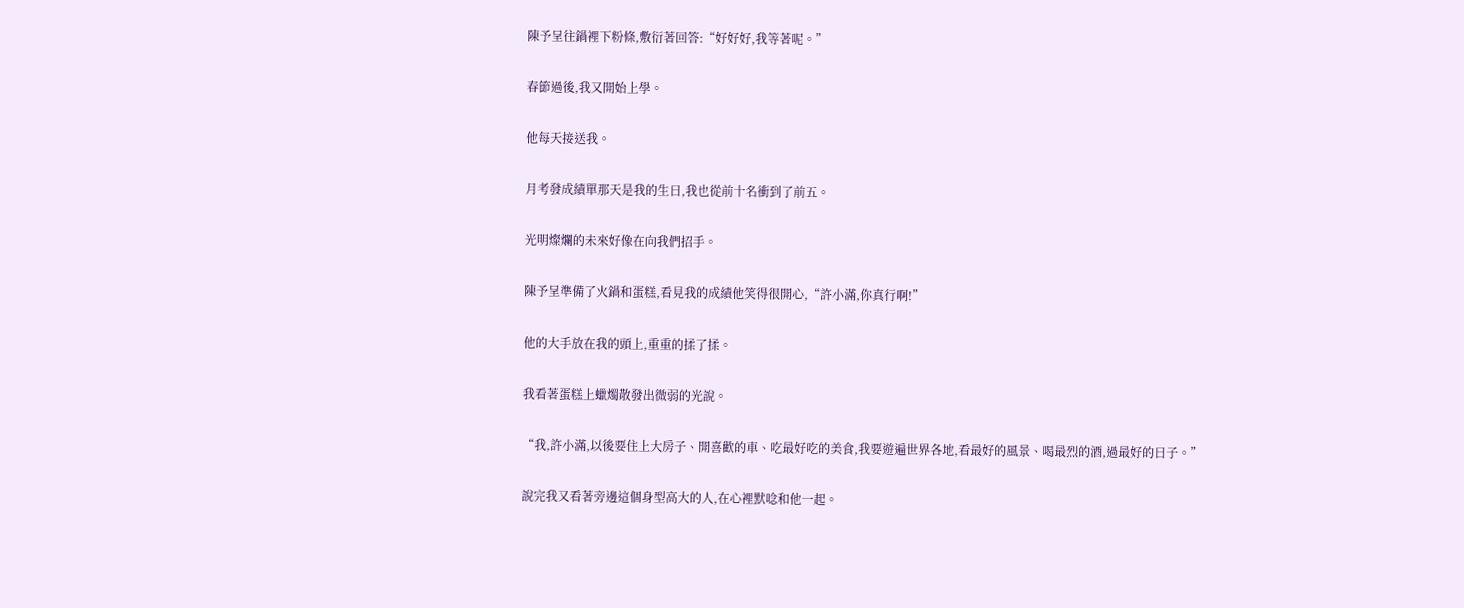陳予呈往鍋裡下粉條,敷衍著回答:“好好好,我等著呢。”

春節過後,我又開始上學。

他每天接送我。

月考發成績單那天是我的生日,我也從前十名衝到了前五。

光明燦爛的未來好像在向我們招手。

陳予呈準備了火鍋和蛋糕,看見我的成績他笑得很開心,“許小滿,你真行啊!”

他的大手放在我的頭上,重重的揉了揉。

我看著蛋糕上蠟燭散發出微弱的光說。

“我,許小滿,以後要住上大房子、開喜歡的車、吃最好吃的美食,我要遊遍世界各地,看最好的風景、喝最烈的酒,過最好的日子。”

說完我又看著旁邊這個身型高大的人,在心裡默唸和他一起。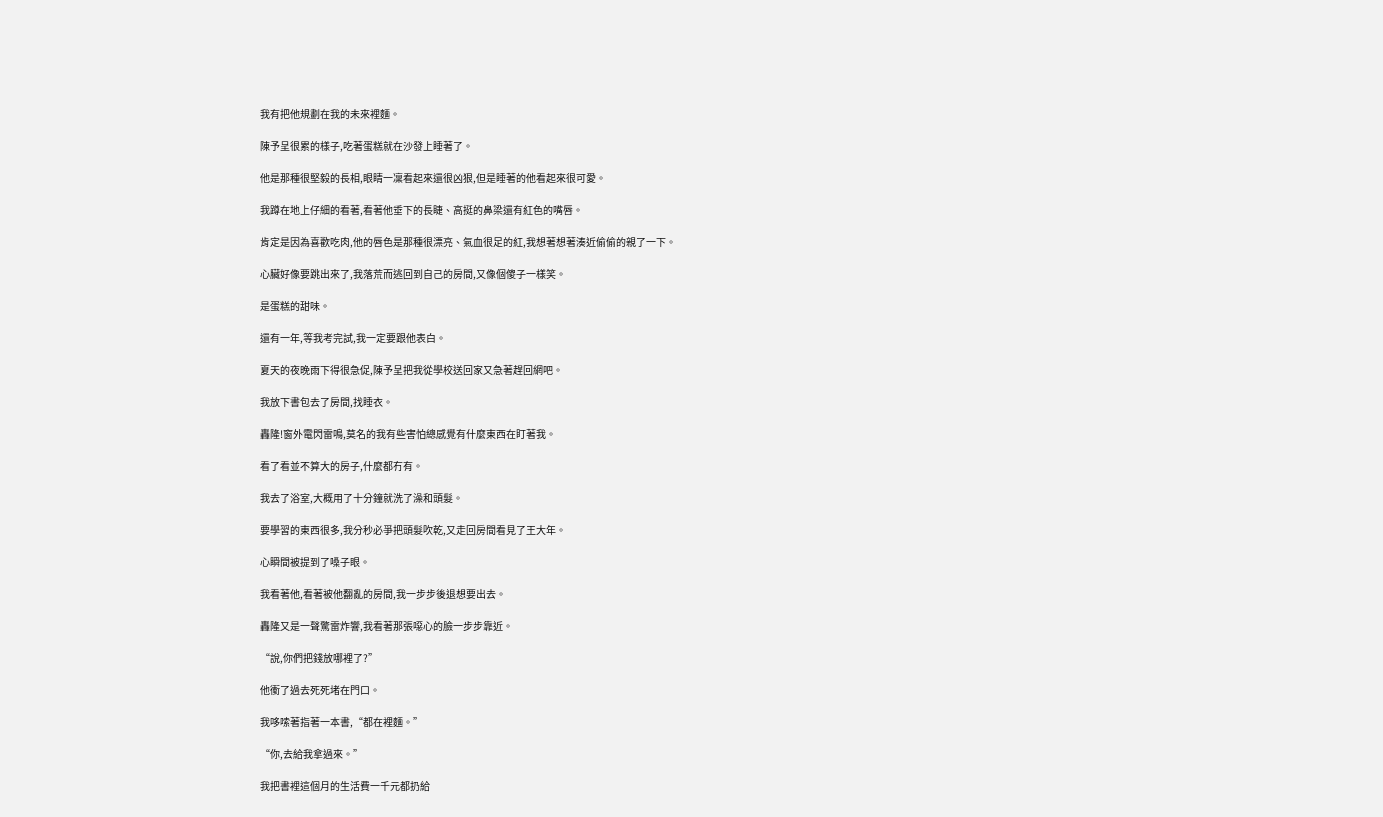我有把他規劃在我的未來裡麵。

陳予呈很累的樣子,吃著蛋糕就在沙發上睡著了。

他是那種很堅毅的長相,眼睛一凜看起來還很凶狠,但是睡著的他看起來很可愛。

我蹲在地上仔細的看著,看著他垂下的長睫、高挺的鼻梁還有紅色的嘴唇。

肯定是因為喜歡吃肉,他的唇色是那種很漂亮、氣血很足的紅,我想著想著湊近偷偷的親了一下。

心臟好像要跳出來了,我落荒而逃回到自己的房間,又像個傻子一樣笑。

是蛋糕的甜味。

還有一年,等我考完試,我一定要跟他表白。

夏天的夜晚雨下得很急促,陳予呈把我從學校送回家又急著趕回網吧。

我放下書包去了房間,找睡衣。

轟隆!窗外電閃雷鳴,莫名的我有些害怕總感覺有什麼東西在盯著我。

看了看並不算大的房子,什麼都冇有。

我去了浴室,大概用了十分鐘就洗了澡和頭髮。

要學習的東西很多,我分秒必爭把頭髮吹乾,又走回房間看見了王大年。

心瞬間被提到了嗓子眼。

我看著他,看著被他翻亂的房間,我一步步後退想要出去。

轟隆又是一聲驚雷炸響,我看著那張噁心的臉一步步靠近。

“說,你們把錢放哪裡了?”

他衝了過去死死堵在門口。

我哆嗦著指著一本書,“都在裡麵。”

“你,去給我拿過來。”

我把書裡這個月的生活費一千元都扔給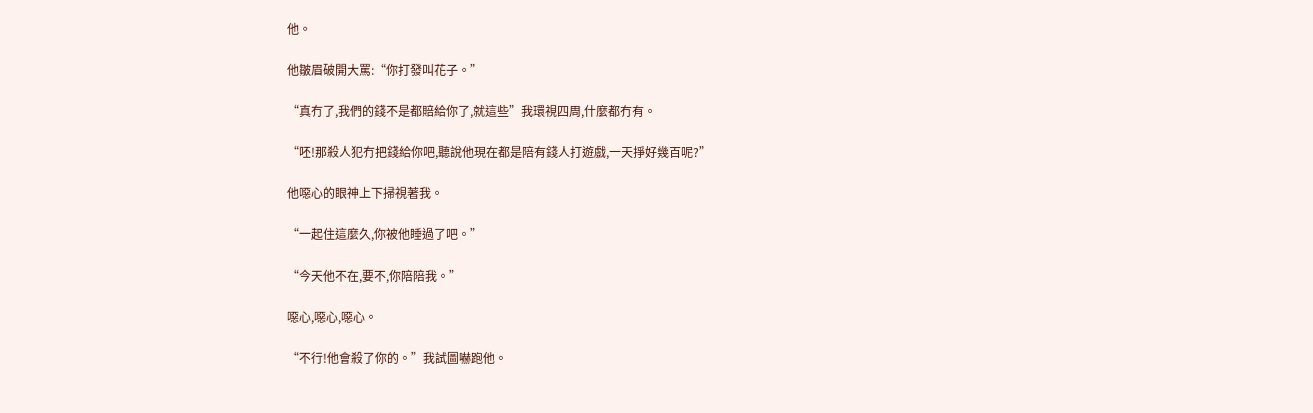他。

他皺眉破開大罵:“你打發叫花子。”

“真冇了,我們的錢不是都賠給你了,就這些”我環視四周,什麼都冇有。

“呸!那殺人犯冇把錢給你吧,聽說他現在都是陪有錢人打遊戲,一天掙好幾百呢?”

他噁心的眼神上下掃視著我。

“一起住這麼久,你被他睡過了吧。”

“今天他不在,要不,你陪陪我。”

噁心,噁心,噁心。

“不行!他會殺了你的。”我試圖嚇跑他。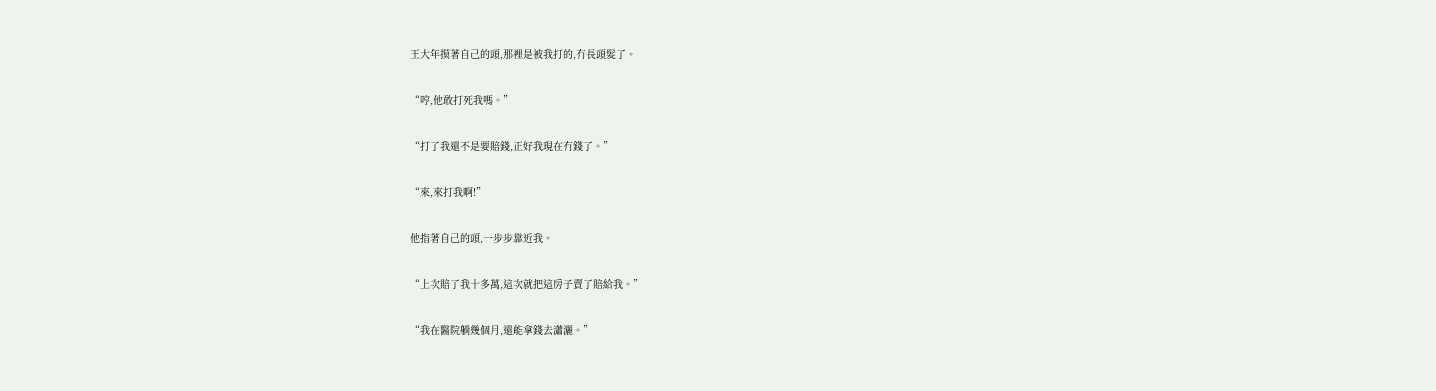王大年摸著自己的頭,那裡是被我打的,冇長頭髮了。

“哼,他敢打死我嗎。”

“打了我還不是要賠錢,正好我現在冇錢了。”

“來,來打我啊!”

他指著自己的頭,一步步靠近我。

“上次賠了我十多萬,這次就把這房子賣了賠給我。”

“我在醫院躺幾個月,還能拿錢去瀟灑。”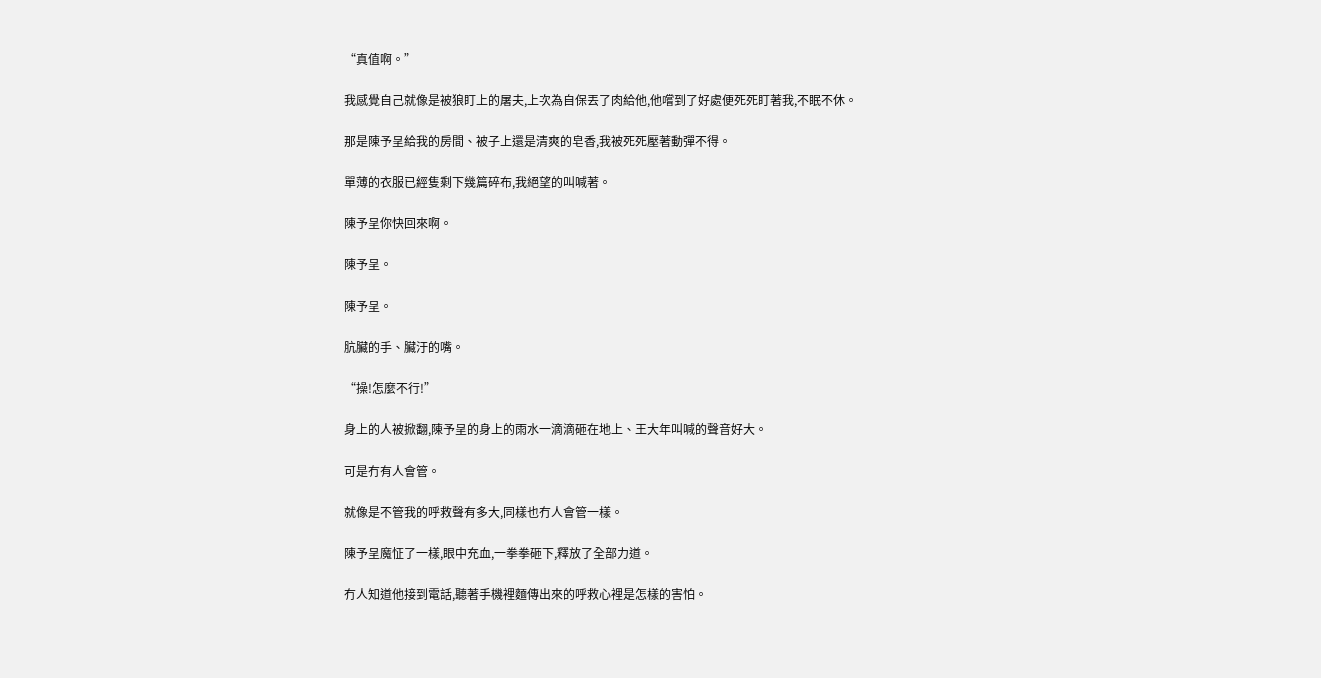“真值啊。”

我感覺自己就像是被狼盯上的屠夫,上次為自保丟了肉給他,他嚐到了好處便死死盯著我,不眠不休。

那是陳予呈給我的房間、被子上還是清爽的皂香,我被死死壓著動彈不得。

單薄的衣服已經隻剩下幾篇碎布,我絕望的叫喊著。

陳予呈你快回來啊。

陳予呈。

陳予呈。

肮臟的手、臟汙的嘴。

“操!怎麼不行!”

身上的人被掀翻,陳予呈的身上的雨水一滴滴砸在地上、王大年叫喊的聲音好大。

可是冇有人會管。

就像是不管我的呼救聲有多大,同樣也冇人會管一樣。

陳予呈魔怔了一樣,眼中充血,一拳拳砸下,釋放了全部力道。

冇人知道他接到電話,聽著手機裡麵傳出來的呼救心裡是怎樣的害怕。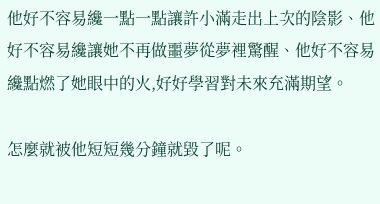他好不容易纔一點一點讓許小滿走出上次的陰影、他好不容易纔讓她不再做噩夢從夢裡驚醒、他好不容易纔點燃了她眼中的火,好好學習對未來充滿期望。

怎麼就被他短短幾分鐘就毀了呢。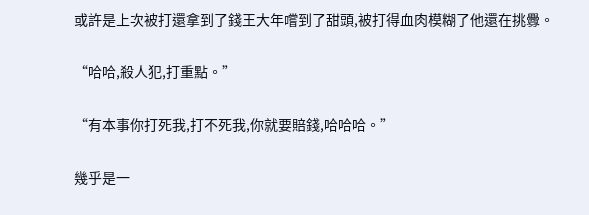或許是上次被打還拿到了錢王大年嚐到了甜頭,被打得血肉模糊了他還在挑釁。

“哈哈,殺人犯,打重點。”

“有本事你打死我,打不死我,你就要賠錢,哈哈哈。”

幾乎是一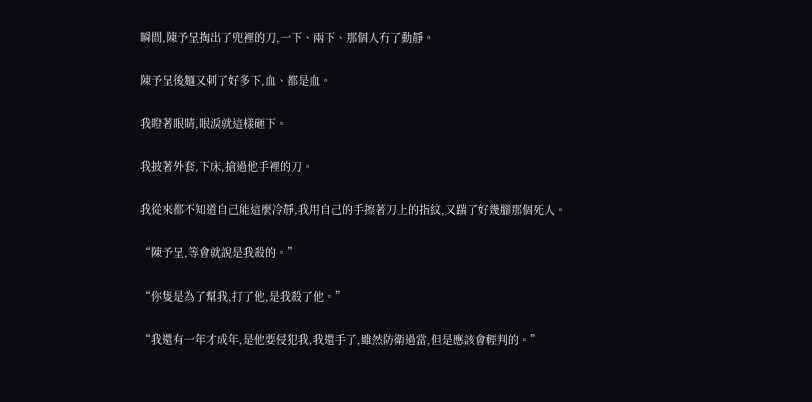瞬間,陳予呈掏出了兜裡的刀,一下、兩下、那個人冇了動靜。

陳予呈後麵又刺了好多下,血、都是血。

我瞪著眼睛,眼淚就這樣砸下。

我披著外套,下床,搶過他手裡的刀。

我從來都不知道自己能這麼冷靜,我用自己的手擦著刀上的指紋,又踹了好幾腳那個死人。

“陳予呈,等會就說是我殺的。”

“你隻是為了幫我,打了他,是我殺了他。”

“我還有一年才成年,是他要侵犯我,我還手了,雖然防衛過當,但是應該會輕判的。”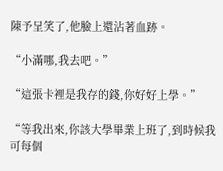陳予呈笑了,他臉上還沾著血跡。

“小滿哪,我去吧。”

“這張卡裡是我存的錢,你好好上學。”

“等我出來,你該大學畢業上班了,到時候我可每個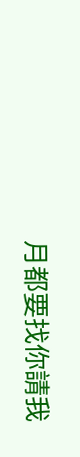月都要找你請我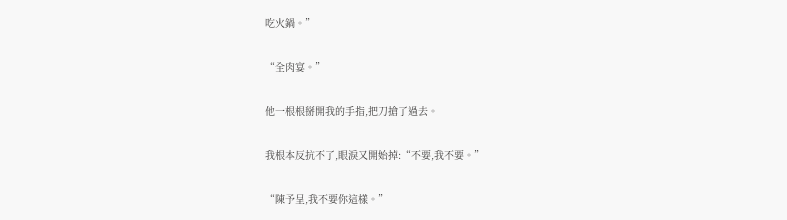吃火鍋。”

“全肉宴。”

他一根根掰開我的手指,把刀搶了過去。

我根本反抗不了,眼淚又開始掉:“不要,我不要。”

“陳予呈,我不要你這樣。”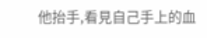他抬手,看見自己手上的血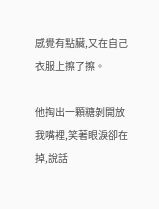感覺有點臟,又在自己衣服上擦了擦。

他掏出一顆糖剝開放我嘴裡,笑著眼淚卻在掉,說話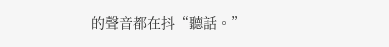的聲音都在抖“聽話。”